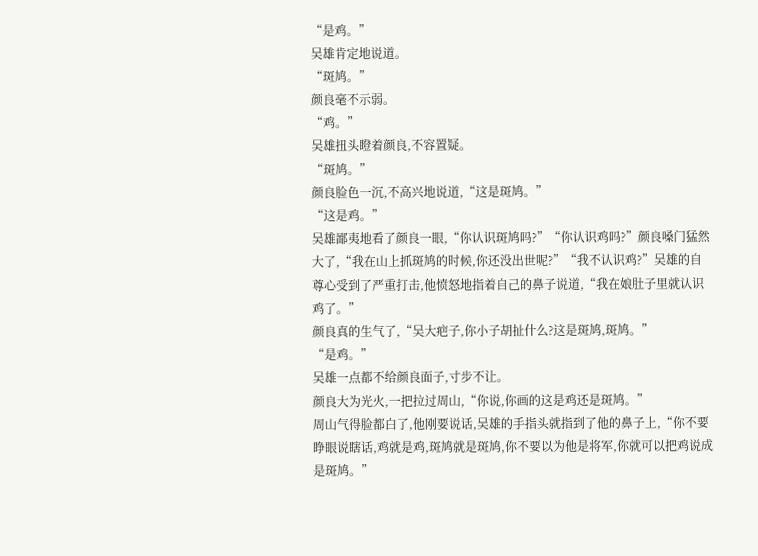“是鸡。”
吴雄肯定地说道。
“斑鸠。”
颜良毫不示弱。
“鸡。”
吴雄扭头瞪着颜良,不容置疑。
“斑鸠。”
颜良脸色一沉,不高兴地说道,“这是斑鸠。”
“这是鸡。”
吴雄鄙夷地看了颜良一眼,“你认识斑鸠吗?”“你认识鸡吗?”颜良嗓门猛然大了,“我在山上抓斑鸠的时候,你还没出世呢?”“我不认识鸡?”吴雄的自尊心受到了严重打击,他愤怒地指着自己的鼻子说道,“我在娘肚子里就认识鸡了。”
颜良真的生气了,“吴大疤子,你小子胡扯什么?这是斑鸠,斑鸠。”
“是鸡。”
吴雄一点都不给颜良面子,寸步不让。
颜良大为光火,一把拉过周山,“你说,你画的这是鸡还是斑鸠。”
周山气得脸都白了,他刚要说话,吴雄的手指头就指到了他的鼻子上,“你不要睁眼说瞎话,鸡就是鸡,斑鸠就是斑鸠,你不要以为他是将军,你就可以把鸡说成是斑鸠。”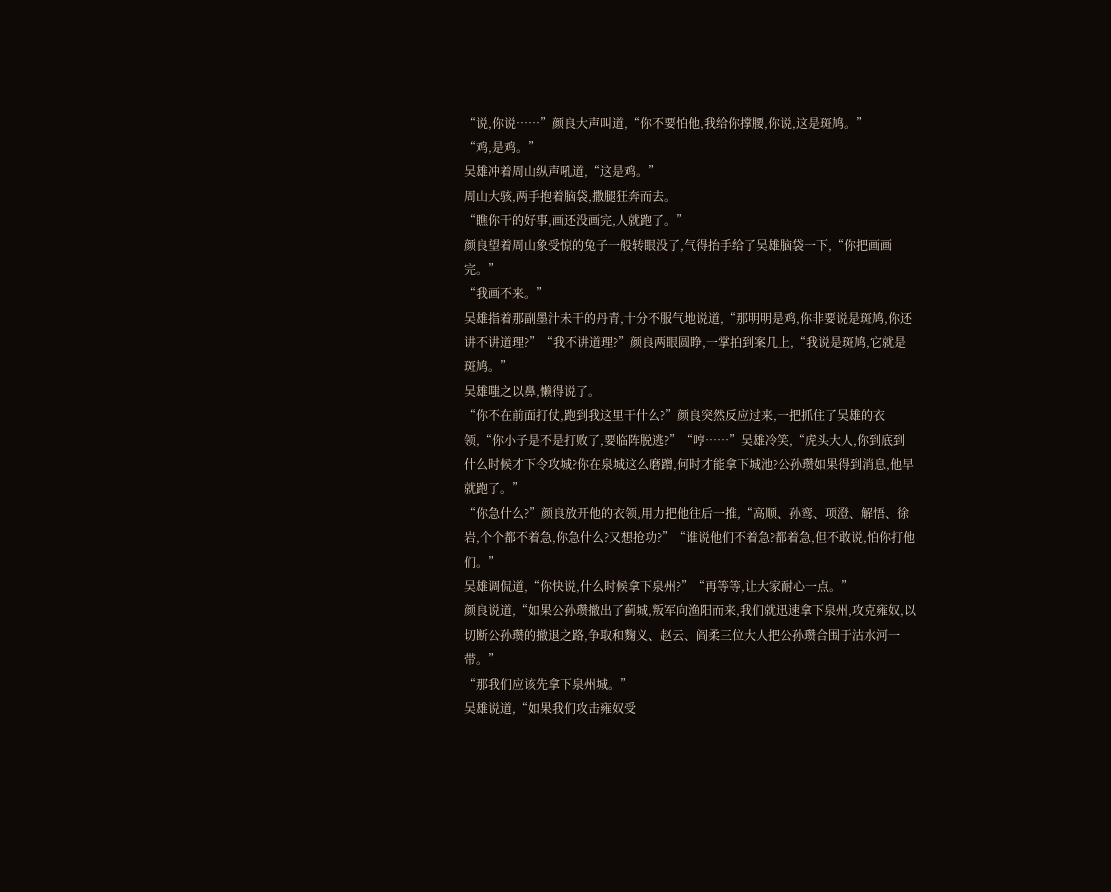“说,你说……”颜良大声叫道,“你不要怕他,我给你撑腰,你说,这是斑鸠。”
“鸡,是鸡。”
吴雄冲着周山纵声吼道,“这是鸡。”
周山大骇,两手抱着脑袋,撒腿狂奔而去。
“瞧你干的好事,画还没画完,人就跑了。”
颜良望着周山象受惊的兔子一般转眼没了,气得抬手给了吴雄脑袋一下,“你把画画完。”
“我画不来。”
吴雄指着那副墨汁未干的丹青,十分不服气地说道,“那明明是鸡,你非要说是斑鸠,你还讲不讲道理?”“我不讲道理?”颜良两眼圆睁,一掌拍到案几上,“我说是斑鸠,它就是斑鸠。”
吴雄嗤之以鼻,懒得说了。
“你不在前面打仗,跑到我这里干什么?”颜良突然反应过来,一把抓住了吴雄的衣领,“你小子是不是打败了,要临阵脱逃?”“哼……”吴雄冷笑,“虎头大人,你到底到什么时候才下令攻城?你在泉城这么磨蹭,何时才能拿下城池?公孙瓒如果得到消息,他早就跑了。”
“你急什么?”颜良放开他的衣领,用力把他往后一推,“高顺、孙鸾、项澄、解悟、徐岩,个个都不着急,你急什么?又想抢功?”“谁说他们不着急?都着急,但不敢说,怕你打他们。”
吴雄调侃道,“你快说,什么时候拿下泉州?”“再等等,让大家耐心一点。”
颜良说道,“如果公孙瓒撤出了蓟城,叛军向渔阳而来,我们就迅速拿下泉州,攻克雍奴,以切断公孙瓒的撤退之路,争取和麴义、赵云、阎柔三位大人把公孙瓒合围于沽水河一带。”
“那我们应该先拿下泉州城。”
吴雄说道,“如果我们攻击雍奴受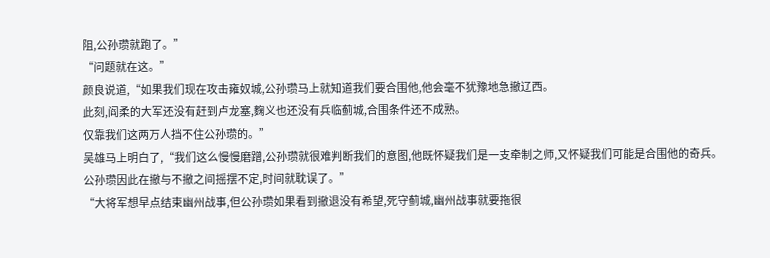阻,公孙瓒就跑了。”
“问题就在这。”
颜良说道,“如果我们现在攻击雍奴城,公孙瓒马上就知道我们要合围他,他会毫不犹豫地急撤辽西。
此刻,阎柔的大军还没有赶到卢龙塞,麴义也还没有兵临蓟城,合围条件还不成熟。
仅靠我们这两万人挡不住公孙瓒的。”
吴雄马上明白了,“我们这么慢慢磨蹭,公孙瓒就很难判断我们的意图,他既怀疑我们是一支牵制之师,又怀疑我们可能是合围他的奇兵。
公孙瓒因此在撤与不撤之间摇摆不定,时间就耽误了。”
“大将军想早点结束幽州战事,但公孙瓒如果看到撤退没有希望,死守蓟城,幽州战事就要拖很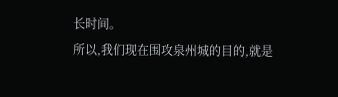长时间。
所以,我们现在围攻泉州城的目的,就是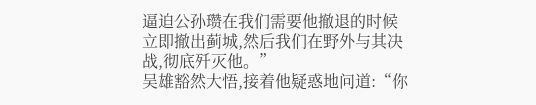逼迫公孙瓒在我们需要他撤退的时候立即撤出蓟城,然后我们在野外与其决战,彻底歼灭他。”
吴雄豁然大悟,接着他疑惑地问道:“你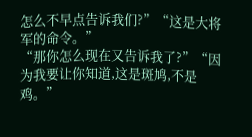怎么不早点告诉我们?”“这是大将军的命令。”
“那你怎么现在又告诉我了?”“因为我要让你知道,这是斑鸠,不是鸡。”